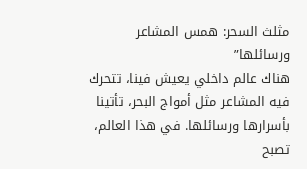مثلث السحر: همس المشاعر ورسائلها”
هناك عالم داخلي يعيش فينا، تتحرك فيه المشاعر مثل أمواج البحر، تأتينا بأسرارها ورسائلها. في هذا العالم، تصبح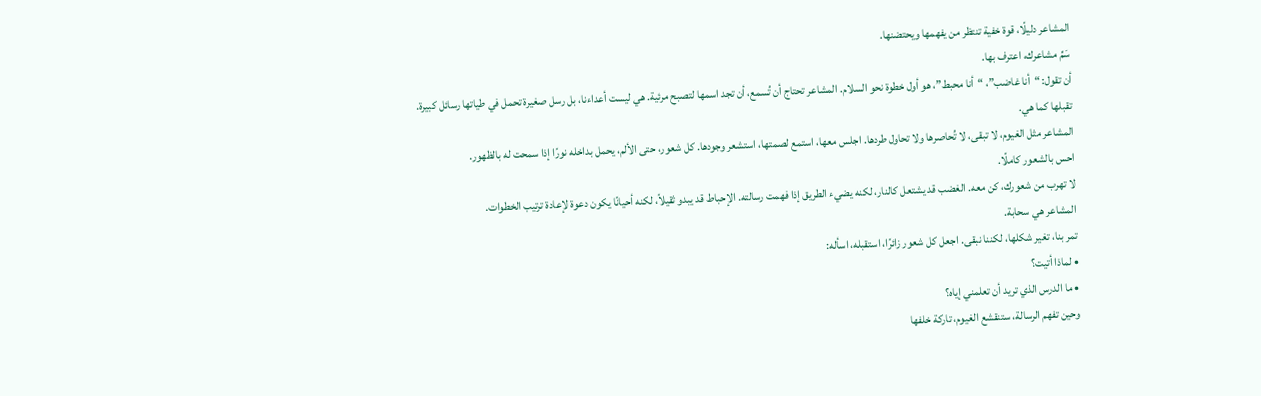المشاعر دليلًا، قوة خفية تنتظر من يفهمها ويحتضنها.
سَمِّ مشاعرك، اعترف بها.
أن تقول: “أنا غاضب”، “أنا محبط”، هو أول خطوة نحو السلام. المشاعر تحتاج أن تُسمع، أن تجد اسمها لتصبح مرئية. هي ليست أعداءنا، بل رسل صغيرة تحمل في طياتها رسائل كبيرة.
تقبلها كما هي.
المشاعر مثل الغيوم، لا تبقى، لا تُحاصرها ولا تحاول طردها. اجلس معها، استمع لصمتها، استشعر وجودها. كل شعور، حتى الألم، يحمل بداخله نورًا إذا سمحت له بالظهور.
احس بالشعور كاملًا.
لا تهرب من شعورك، كن معه. الغضب قد يشتعل كالنار، لكنه يضيء الطريق إذا فهمت رسالته. الإحباط قد يبدو ثقيلاً، لكنه أحيانًا يكون دعوة لإعادة ترتيب الخطوات.
المشاعر هي سحابة.
تمر بنا، تغير شكلها، لكننا نبقى. اجعل كل شعور زائرًا، استقبله، اسأله:
• لماذا أتيت؟
• ما الدرس الذي تريد أن تعلمني إياه؟
وحين تفهم الرسالة، ستنقشع الغيوم، تاركة خلفها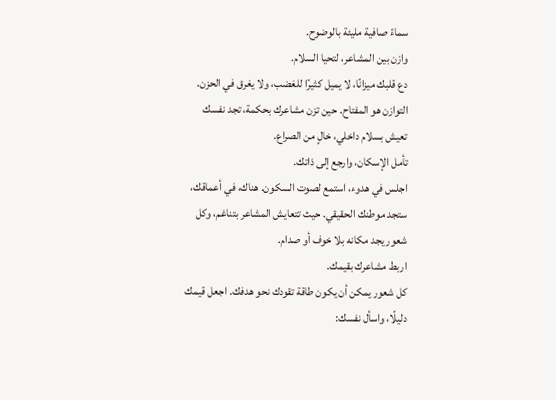سماءً صافية مليئة بالوضوح.
وازن بين المشاعر، لتحيا السلام.
دع قلبك ميزانًا، لا يميل كثيرًا للغضب، ولا يغرق في الحزن. التوازن هو المفتاح. حين تزن مشاعرك بحكمة، تجد نفسك تعيش بسلام داخلي، خالٍ من الصراع.
تأمل الإسكان، وارجع إلى ذاتك.
اجلس في هدوء، استمع لصوت السكون. هناك، في أعماقك، ستجد موطنك الحقيقي. حيث تتعايش المشاعر بتناغم، وكل شعور يجد مكانه بلا خوف أو صدام.
اربط مشاعرك بقيمك.
كل شعور يمكن أن يكون طاقة تقودك نحو هدفك. اجعل قيمك دليلًا، واسأل نفسك: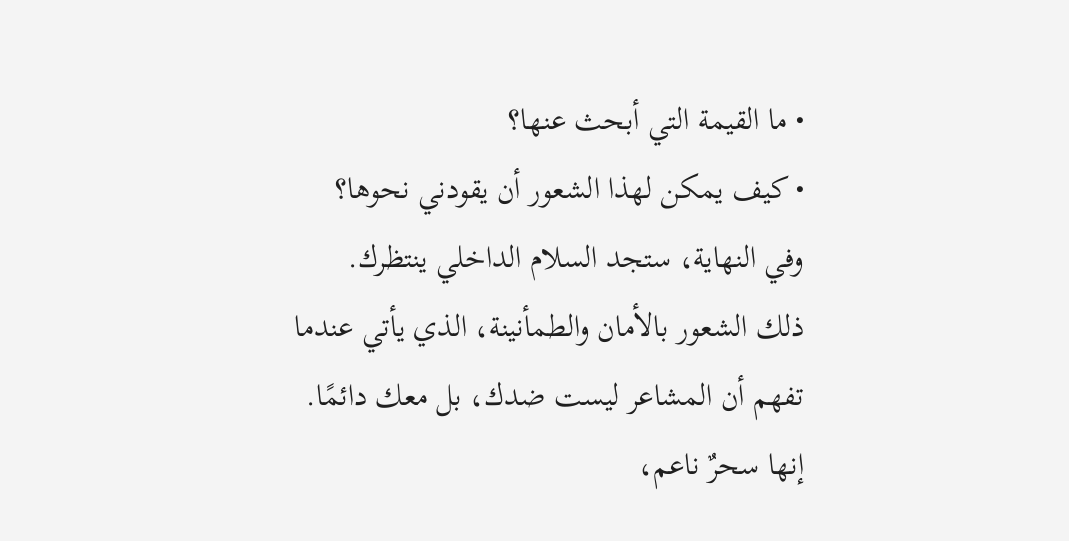• ما القيمة التي أبحث عنها؟
• كيف يمكن لهذا الشعور أن يقودني نحوها؟
وفي النهاية، ستجد السلام الداخلي ينتظرك.
ذلك الشعور بالأمان والطمأنينة، الذي يأتي عندما تفهم أن المشاعر ليست ضدك، بل معك دائمًا. إنها سحرٌ ناعم،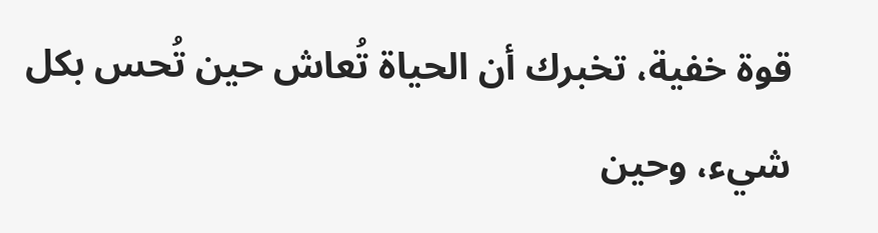قوة خفية، تخبرك أن الحياة تُعاش حين تُحس بكل شيء، وحين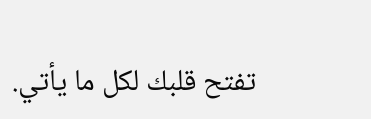تفتح قلبك لكل ما يأتي.